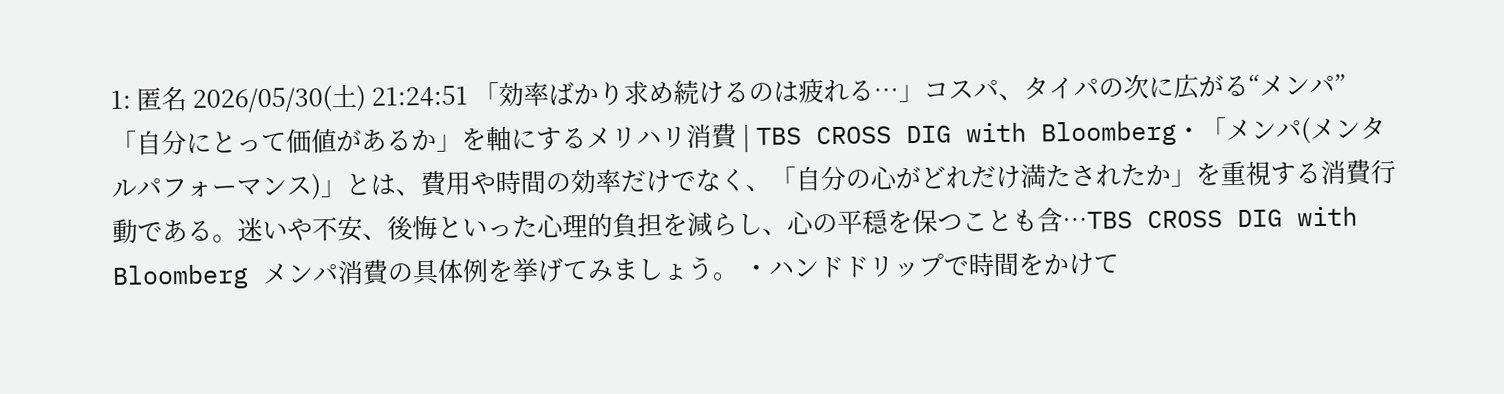1: 匿名 2026/05/30(土) 21:24:51 「効率ばかり求め続けるのは疲れる…」コスパ、タイパの次に広がる“メンパ” 「自分にとって価値があるか」を軸にするメリハリ消費 | TBS CROSS DIG with Bloomberg・「メンパ(メンタルパフォーマンス)」とは、費用や時間の効率だけでなく、「自分の心がどれだけ満たされたか」を重視する消費行動である。迷いや不安、後悔といった心理的負担を減らし、心の平穏を保つことも含…TBS CROSS DIG with Bloomberg メンパ消費の具体例を挙げてみましょう。 ・ハンドドリップで時間をかけて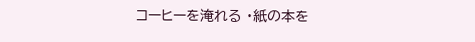コーヒーを淹れる ・紙の本を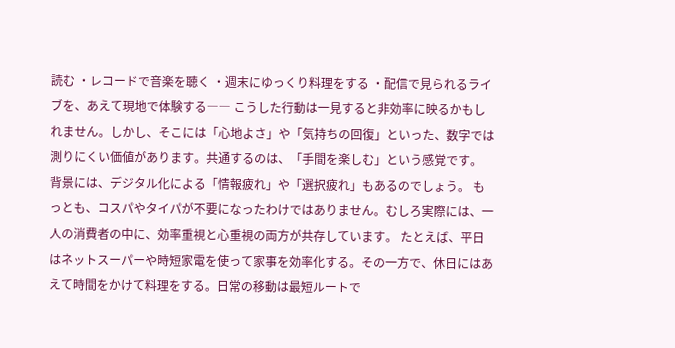読む ・レコードで音楽を聴く ・週末にゆっくり料理をする ・配信で見られるライブを、あえて現地で体験する―― こうした行動は一見すると非効率に映るかもしれません。しかし、そこには「心地よさ」や「気持ちの回復」といった、数字では測りにくい価値があります。共通するのは、「手間を楽しむ」という感覚です。 背景には、デジタル化による「情報疲れ」や「選択疲れ」もあるのでしょう。 もっとも、コスパやタイパが不要になったわけではありません。むしろ実際には、一人の消費者の中に、効率重視と心重視の両方が共存しています。 たとえば、平日はネットスーパーや時短家電を使って家事を効率化する。その一方で、休日にはあえて時間をかけて料理をする。日常の移動は最短ルートで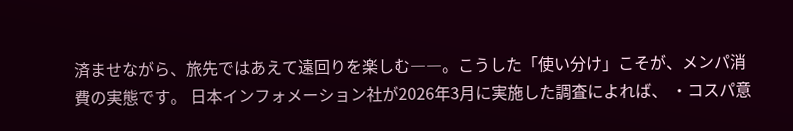済ませながら、旅先ではあえて遠回りを楽しむ――。こうした「使い分け」こそが、メンパ消費の実態です。 日本インフォメーション社が2026年3月に実施した調査によれば、 ・コスパ意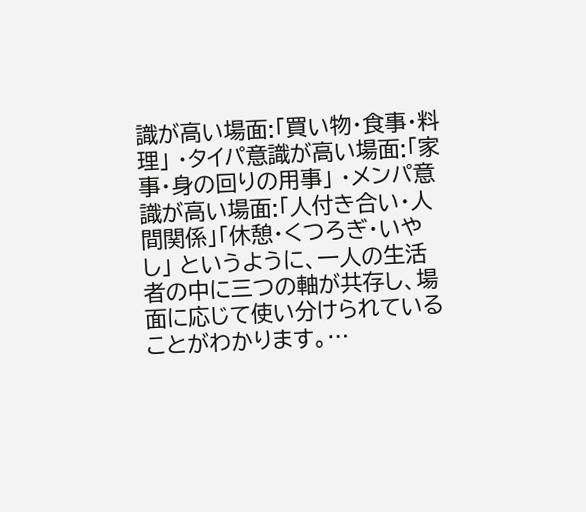識が高い場面:「買い物・食事・料理」 ・タイパ意識が高い場面:「家事・身の回りの用事」 ・メンパ意識が高い場面:「人付き合い・人間関係」「休憩・くつろぎ・いやし」 というように、一人の生活者の中に三つの軸が共存し、場面に応じて使い分けられていることがわかります。…